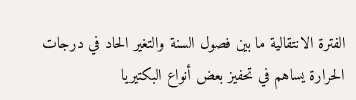الفترة الانتقالية ما بين فصول السنة والتغير الحاد في درجات الحرارة يساهم في تحفيز بعض أنواع البكتيريا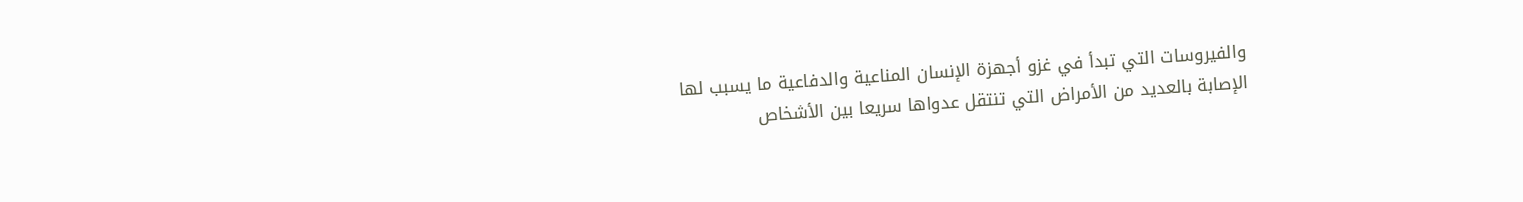والفيروسات التي تبدأ في غزو أجهزة الإنسان المناعية والدفاعية ما يسبب لها الإصابة بالعديد من الأمراض التي تنتقل عدواها سريعا بين الأشخاص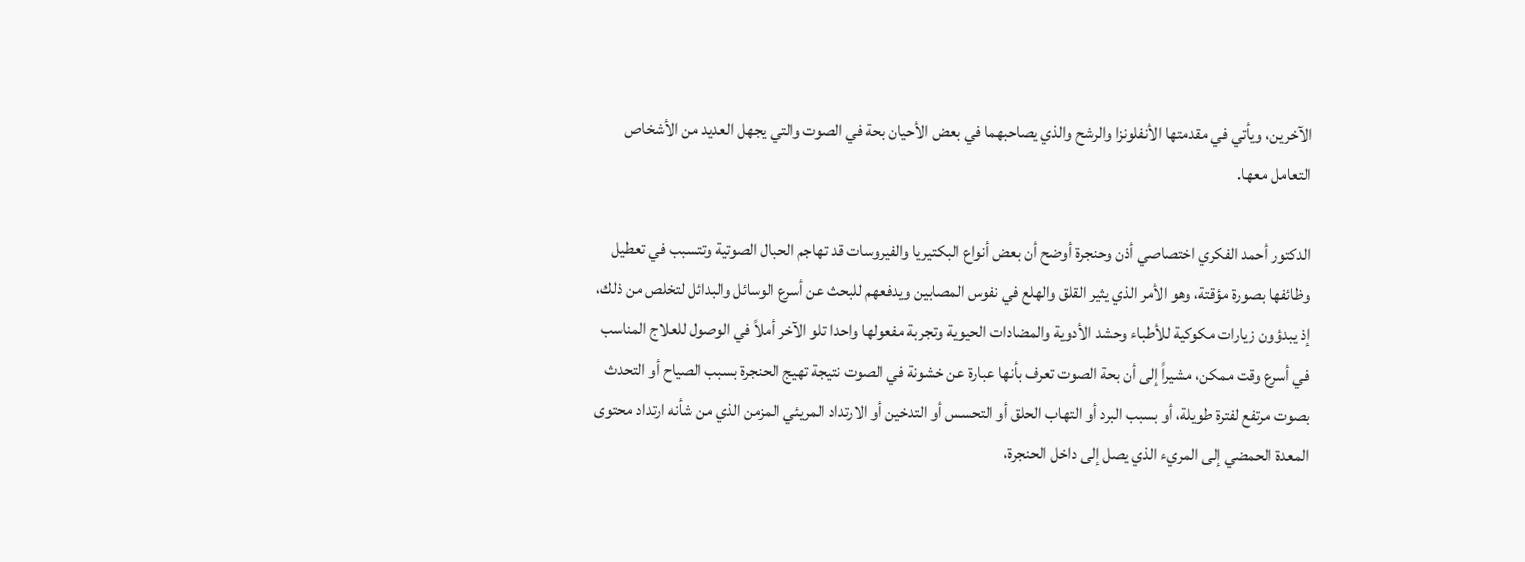الآخرين، ويأتي في مقدمتها الأنفلونزا والرشح والذي يصاحبهما في بعض الأحيان بحة في الصوت والتي يجهل العديد من الأشخاص التعامل معها.

الدكتور أحمد الفكري اختصاصي أذن وحنجرة أوضح أن بعض أنواع البكتيريا والفيروسات قد تهاجم الحبال الصوتية وتتسبب في تعطيل وظائفها بصورة مؤقتة، وهو الأمر الذي يثير القلق والهلع في نفوس المصابين ويدفعهم للبحث عن أسرع الوسائل والبدائل لتخلص من ذلك، إذ يبدؤون زيارات مكوكية للأطباء وحشد الأدوية والمضادات الحيوية وتجربة مفعولها واحدا تلو الآخر أملاً في الوصول للعلاج المناسب في أسرع وقت ممكن، مشيراً إلى أن بحة الصوت تعرف بأنها عبارة عن خشونة في الصوت نتيجة تهيج الحنجرة بسبب الصياح أو التحدث بصوت مرتفع لفترة طويلة، أو بسبب البرد أو التهاب الحلق أو التحسس أو التدخين أو الارتداد المريئي المزمن الذي من شأنه ارتداد محتوى المعدة الحمضي إلى المريء الذي يصل إلى داخل الحنجرة،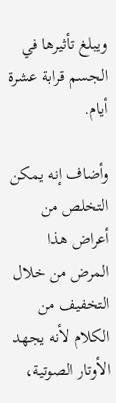ويبلغ تأثيرها في الجسم قرابة عشرة أيام.

وأضاف إنه يمكن التخلص من أعراض هذا المرض من خلال التخفيف من الكلام لأنه يجهد الأوتار الصوتية،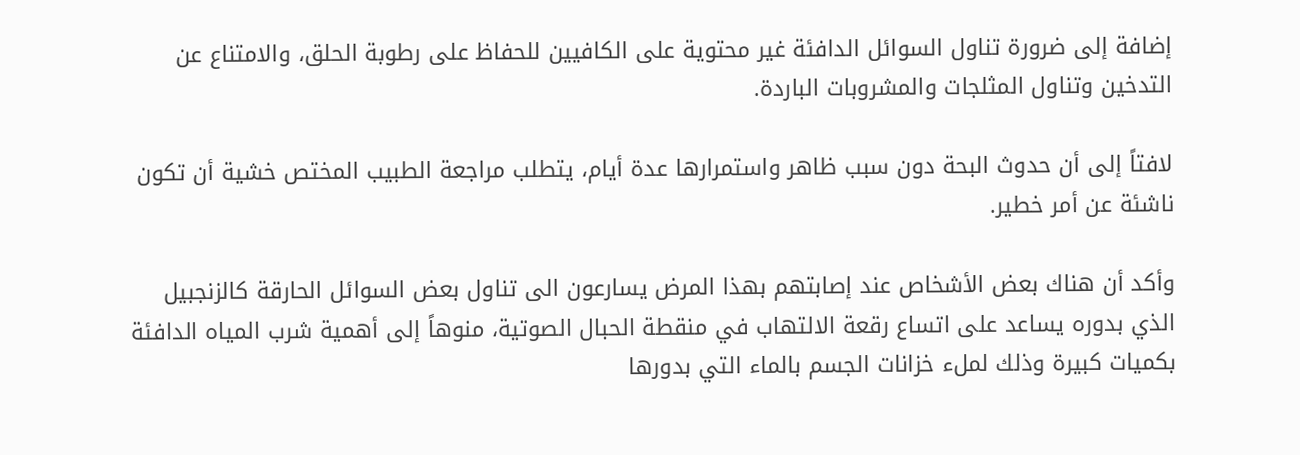إضافة إلى ضرورة تناول السوائل الدافئة غير محتوية على الكافيين للحفاظ على رطوبة الحلق، والامتناع عن التدخين وتناول المثلجات والمشروبات الباردة.

لافتاً إلى أن حدوث البحة دون سبب ظاهر واستمرارها عدة أيام، يتطلب مراجعة الطبيب المختص خشية أن تكون ناشئة عن أمر خطير.

وأكد أن هناك بعض الأشخاص عند إصابتهم بهذا المرض يسارعون الى تناول بعض السوائل الحارقة كالزنجبيل الذي بدوره يساعد على اتساع رقعة الالتهاب في منقطة الحبال الصوتية، منوهاً إلى أهمية شرب المياه الدافئة بكميات كبيرة وذلك لملء خزانات الجسم بالماء التي بدورها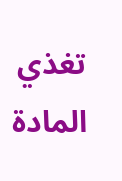تغذي المادة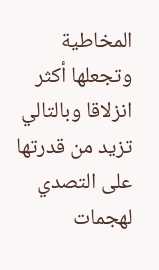المخاطية وتجعلها أكثر انزلاقا وبالتالي تزيد من قدرتها على التصدي لهجمات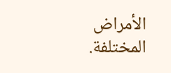الأمراض المختلفة.